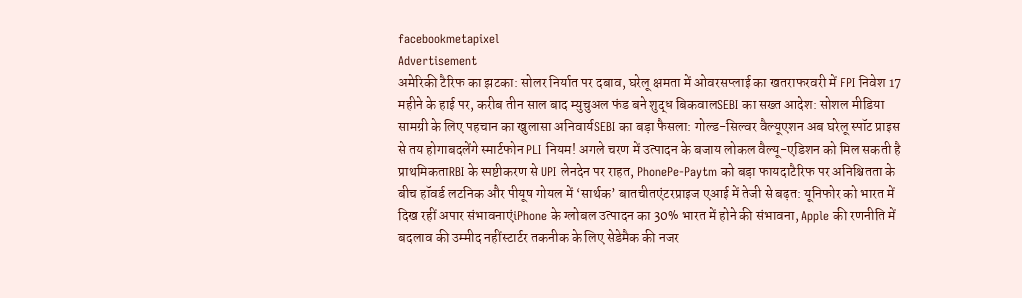facebookmetapixel
Advertisement
अमेरिकी टैरिफ का झटका: सोलर निर्यात पर दबाव, घरेलू क्षमता में ओवरसप्लाई का खतराफरवरी में FPI निवेश 17 महीने के हाई पर, करीब तीन साल बाद म्युचुअल फंड बने शुद्ध बिकवालSEBI का सख्त आदेश: सोशल मीडिया सामग्री के लिए पहचान का खुलासा अनिवार्यSEBI का बड़ा फैसला: गोल्ड-सिल्वर वैल्यूएशन अब घरेलू स्पॉट प्राइस से तय होगाबदलेंगे स्मार्टफोन PLI नियम! अगले चरण में उत्पादन के बजाय लोकल वैल्यू-एडिशन को मिल सकती है प्राथमिकताRBI के स्पष्टीकरण से UPI लेनदेन पर राहत, PhonePe-Paytm को बड़ा फायदाटैरिफ पर अनिश्चितता के बीच हॉवर्ड लटनिक और पीयूष गोयल में ‘सार्थक’ बातचीतएंटरप्राइज एआई में तेजी से बढ़त: यूनिफोर को भारत में दिख रहीं अपार संभावनाएंiPhone के ग्लोबल उत्पादन का 30% भारत में होने की संभावना, Apple की रणनीति में बदलाव की उम्मीद नहींस्टार्टर तकनीक के लिए सेडेमैक की नजर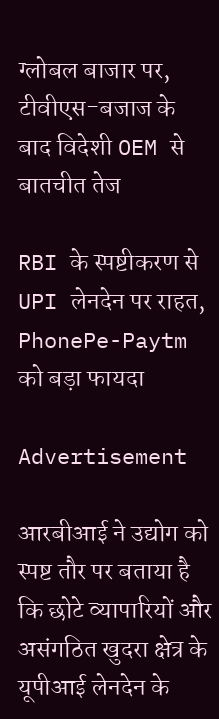ग्लोबल बाजार पर, टीवीएस-बजाज के बाद विदेशी OEM से बातचीत तेज

RBI के स्पष्टीकरण से UPI लेनदेन पर राहत, PhonePe-Paytm को बड़ा फायदा

Advertisement

आरबीआई ने उद्योग को स्पष्ट तौर पर बताया है कि छोटे व्यापारियों और असंगठित खुदरा क्षेत्र के यूपीआई लेनदेन के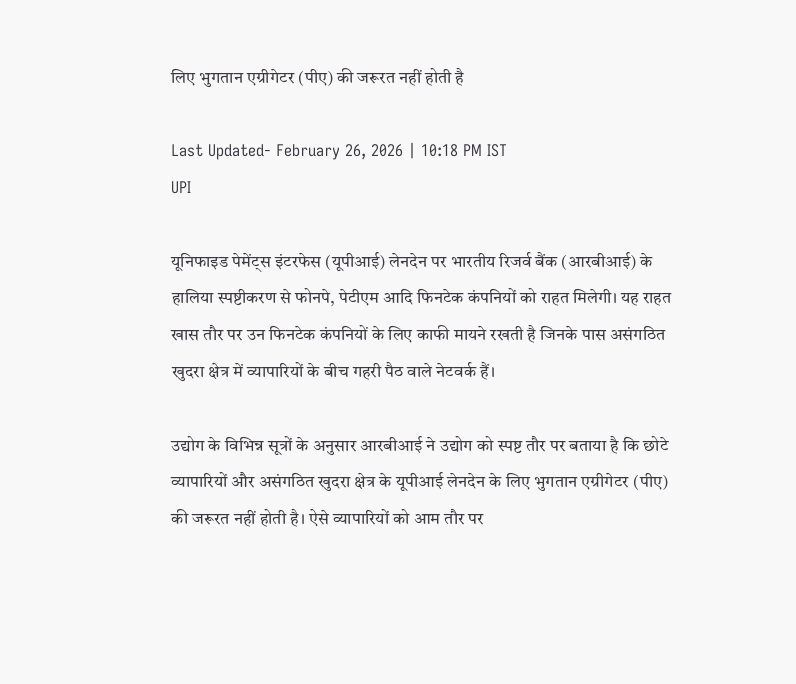लिए भुगतान एग्रीगेटर (पीए) की जरूरत नहीं होती है

Last Updated- February 26, 2026 | 10:18 PM IST
UPI

यूनिफाइड पेमेंट्स इंटरफेस (यूपीआई) लेनदेन पर भारतीय रिजर्व बैंक (आरबीआई) के हालिया स्पष्टीकरण से फोनपे, पेटीएम आदि फिनटेक कंपनियों को राहत मिलेगी। यह राहत खास तौर पर उन फिनटेक कंपनियों के लिए काफी मायने रखती है जिनके पास असंगठित खुदरा क्षेत्र में व्यापारियों के बीच गहरी पैठ वाले नेटवर्क हैं।

उद्योग के विभिन्न सूत्रों के अनुसार आरबीआई ने उद्योग को स्पष्ट तौर पर बताया है कि छोटे व्यापारियों और असंगठित खुदरा क्षेत्र के यूपीआई लेनदेन के लिए भुगतान एग्रीगेटर (पीए) की जरूरत नहीं होती है। ऐसे व्यापारियों को आम तौर पर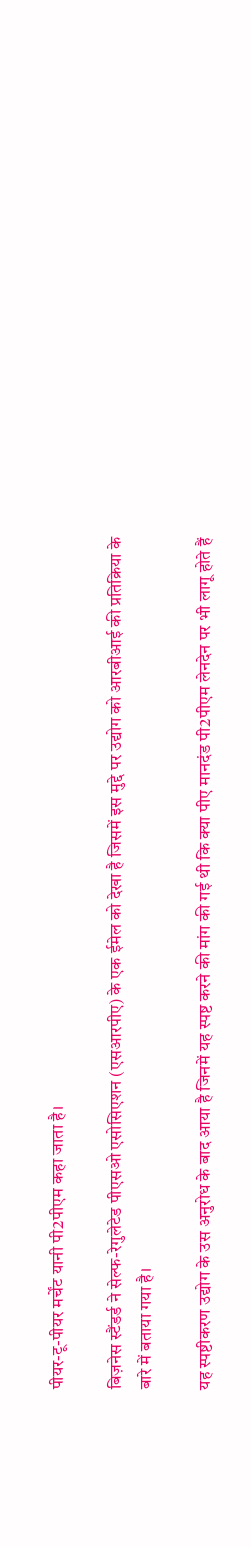पीयर-टू-पीयर मर्चेंट यानी पी2पीएम कहा जाता है।

बिज़नेस स्टैंडर्ड ने सेल्फ-रेगुलेटेड पीएसओ एसोसिएशन (एसआरपीए) के एक ईमेल को देखा है जिसमें इस मुद्दे पर उद्योग को आरबीआई की प्रतिक्रिया के बारे में बताया गया है।

यह स्पष्टीकरण उद्योग के उस अनुरोध के बाद आया है जिनमें यह स्पष्ट करने की मांग की गई थी कि क्या पीए मानदंड पी2पीएम लेनदेन पर भी लागू होते हैं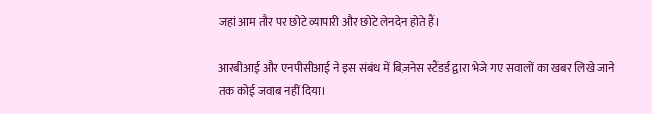जहां आम तौर पर छोटे व्यापारी और छोटे लेनदेन होते हैं।

आरबीआई और एनपीसीआई ने इस संबंध में बिज़नेस स्टैंडर्ड द्वारा भेजे गए सवालों का खबर लिखे जाने तक कोई जवाब नहीं दिया।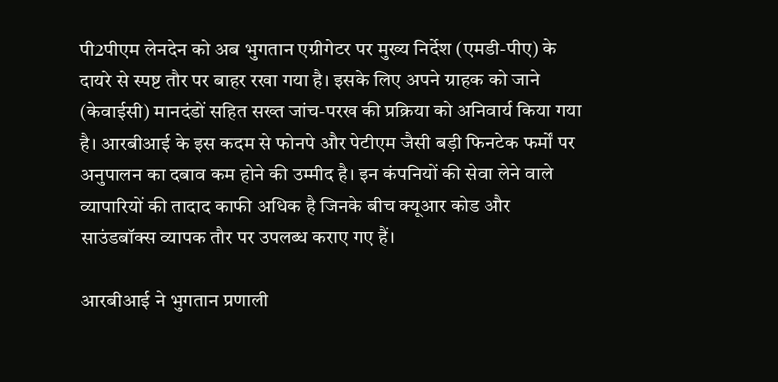पी2पीएम लेनदेन को अब भुगतान एग्रीगेटर पर मुख्य निर्देश (एमडी-पीए) के दायरे से स्पष्ट तौर पर बाहर रखा गया है। इसके लिए अपने ग्राहक को जाने (केवाईसी) मानदंडों सहित सख्त जांच-परख की प्रक्रिया को अनिवार्य किया गया है। आरबीआई के इस कदम से फोनपे और पेटीएम जैसी बड़ी फिनटेक फर्मों पर अनुपालन का दबाव कम होने की उम्मीद है। इन कंपनियों की सेवा लेने वाले व्यापारियों की तादाद काफी अधिक है जिनके बीच क्यूआर कोड और साउंडबॉक्स व्यापक तौर पर उपलब्ध कराए गए हैं।

आरबीआई ने भुगतान प्रणाली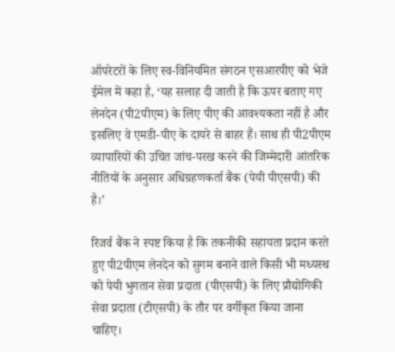ऑपरेटरों के लिए स्व-विनियमित संगठन एसआरपीए को भेजे ईमेल में कहा है, ‘यह सलाह दी जाती है कि ऊपर बताए गए लेनदेन (पी2पीएम) के लिए पीए की आवश्यकता नहीं है और इसलिए वे एमडी-पीए के दायरे से बाहर हैं। साथ ही पी2पीएम व्यापारियों की उचित जांच-परख करने की जिम्मेदारी आंतरिक नीतियों के अनुसार अधिग्रहणकर्ता बैंक (पेयी पीएसपी) की है।’

रिजर्व बैंक ने स्पष्ट किया है कि तकनीकी सहायता प्रदान करते हुए पी2पीएम लेनदेन को सुगम बनाने वाले किसी भी मध्यस्थ को पेयी भुगतान सेवा प्रदाता (पीएसपी) के लिए प्रौद्योगिकी सेवा प्रदाता (टीएसपी) के तौर पर वर्गीकृत किया जाना चाहिए।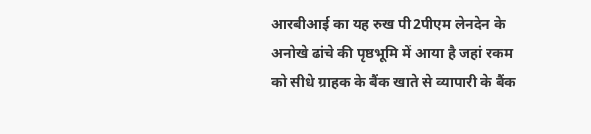आरबीआई का यह रुख पी2पीएम लेनदेन के अनोखे ढांचे की पृष्ठभूमि में आया है जहां रकम को सीधे ग्राहक के बैंक खाते से व्यापारी के बैंक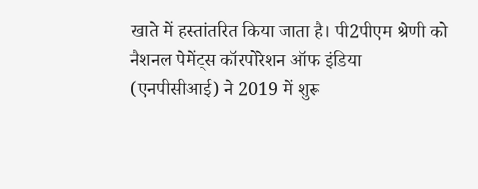खाते में हस्तांतरित किया जाता है। पी2पीएम श्रेणी को नैशनल पेमेंट्स कॉरपोरेशन ऑफ इंडिया (एनपीसीआई) ने 2019 में शुरू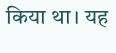किया था। यह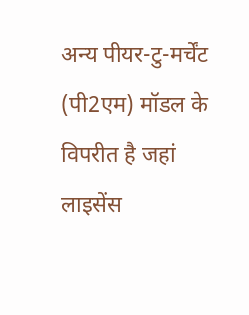अन्य पीयर-टु-मर्चेंट (पी2एम) मॉडल के विपरीत है जहां लाइसेंस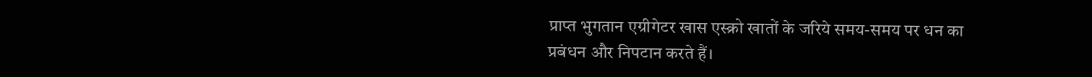प्राप्त भुगतान एग्रीगेटर खास एस्क्रो खातों के जरिये समय-समय पर धन का प्रबंधन और निपटान करते हैं।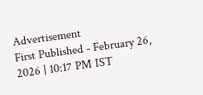Advertisement
First Published - February 26, 2026 | 10:17 PM IST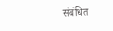संबंधित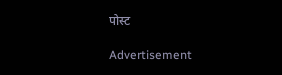पोस्ट

Advertisement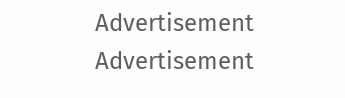Advertisement
Advertisement